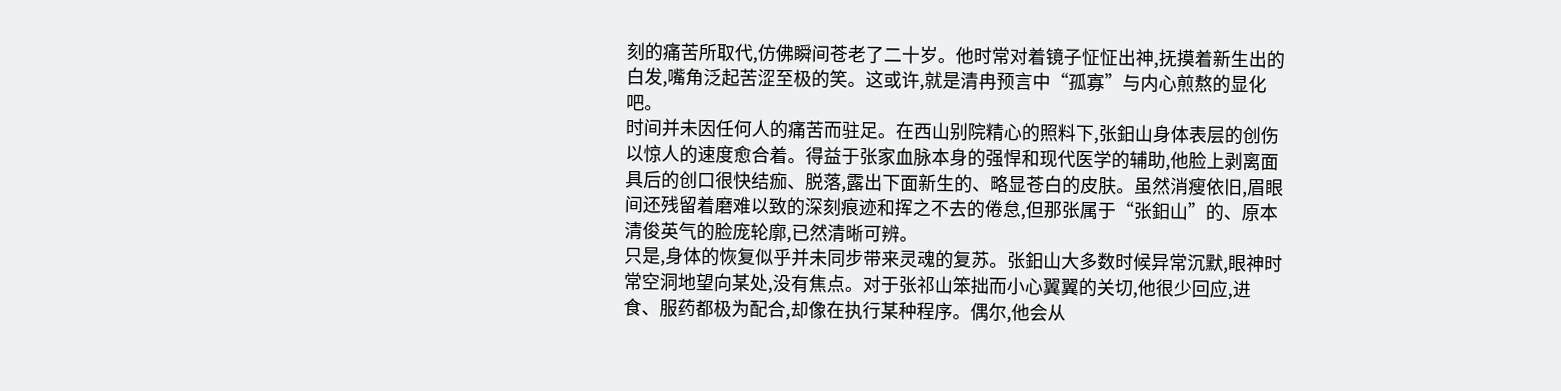刻的痛苦所取代,仿佛瞬间苍老了二十岁。他时常对着镜子怔怔出神,抚摸着新生出的白发,嘴角泛起苦涩至极的笑。这或许,就是清冉预言中“孤寡”与内心煎熬的显化吧。
时间并未因任何人的痛苦而驻足。在西山别院精心的照料下,张鈤山身体表层的创伤以惊人的速度愈合着。得益于张家血脉本身的强悍和现代医学的辅助,他脸上剥离面具后的创口很快结痂、脱落,露出下面新生的、略显苍白的皮肤。虽然消瘦依旧,眉眼间还残留着磨难以致的深刻痕迹和挥之不去的倦怠,但那张属于“张鈤山”的、原本清俊英气的脸庞轮廓,已然清晰可辨。
只是,身体的恢复似乎并未同步带来灵魂的复苏。张鈤山大多数时候异常沉默,眼神时常空洞地望向某处,没有焦点。对于张祁山笨拙而小心翼翼的关切,他很少回应,进食、服药都极为配合,却像在执行某种程序。偶尔,他会从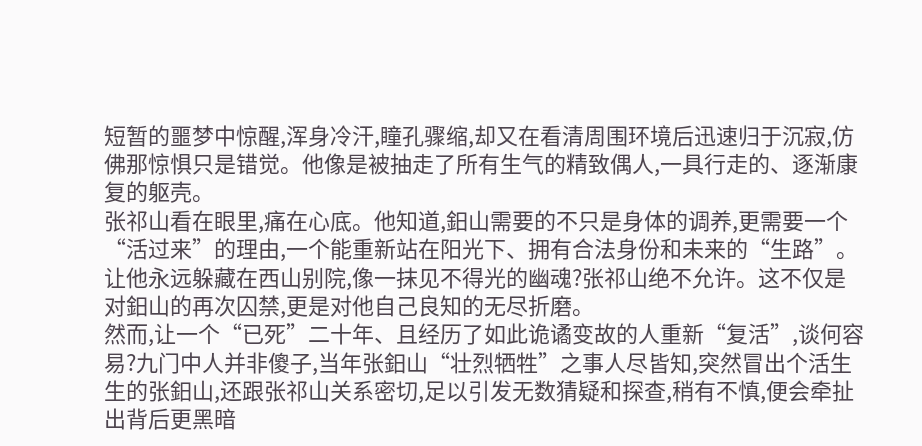短暂的噩梦中惊醒,浑身冷汗,瞳孔骤缩,却又在看清周围环境后迅速归于沉寂,仿佛那惊惧只是错觉。他像是被抽走了所有生气的精致偶人,一具行走的、逐渐康复的躯壳。
张祁山看在眼里,痛在心底。他知道,鈤山需要的不只是身体的调养,更需要一个“活过来”的理由,一个能重新站在阳光下、拥有合法身份和未来的“生路”。让他永远躲藏在西山别院,像一抹见不得光的幽魂?张祁山绝不允许。这不仅是对鈤山的再次囚禁,更是对他自己良知的无尽折磨。
然而,让一个“已死”二十年、且经历了如此诡谲变故的人重新“复活”,谈何容易?九门中人并非傻子,当年张鈤山“壮烈牺牲”之事人尽皆知,突然冒出个活生生的张鈤山,还跟张祁山关系密切,足以引发无数猜疑和探查,稍有不慎,便会牵扯出背后更黑暗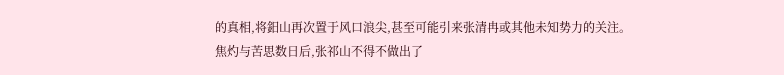的真相,将鈤山再次置于风口浪尖,甚至可能引来张清冉或其他未知势力的关注。
焦灼与苦思数日后,张祁山不得不做出了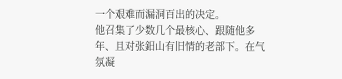一个艰难而漏洞百出的决定。
他召集了少数几个最核心、跟随他多年、且对张鈤山有旧情的老部下。在气氛凝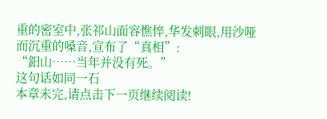重的密室中,张祁山面容憔悴,华发刺眼,用沙哑而沉重的嗓音,宣布了“真相”:
“鈤山……当年并没有死。”
这句话如同一石
本章未完,请点击下一页继续阅读!